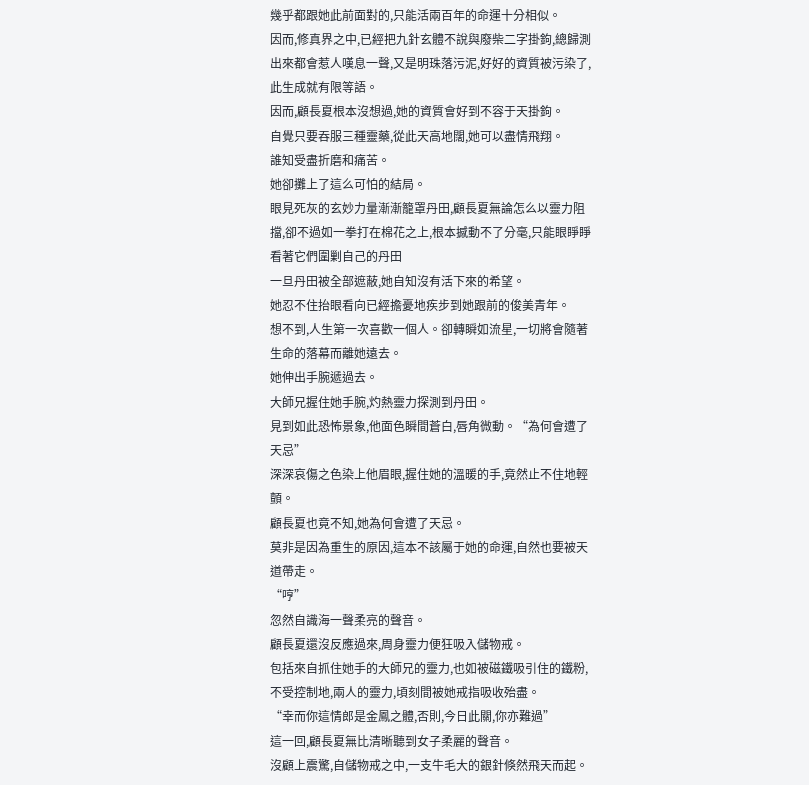幾乎都跟她此前面對的,只能活兩百年的命運十分相似。
因而,修真界之中,已經把九針玄體不說與廢柴二字掛鉤,總歸測出來都會惹人嘆息一聲,又是明珠落污泥,好好的資質被污染了,此生成就有限等語。
因而,顧長夏根本沒想過,她的資質會好到不容于天掛鉤。
自覺只要吞服三種靈藥,從此天高地闊,她可以盡情飛翔。
誰知受盡折磨和痛苦。
她卻攤上了這么可怕的結局。
眼見死灰的玄妙力量漸漸籠罩丹田,顧長夏無論怎么以靈力阻擋,卻不過如一拳打在棉花之上,根本撼動不了分毫,只能眼睜睜看著它們圍剿自己的丹田
一旦丹田被全部遮蔽,她自知沒有活下來的希望。
她忍不住抬眼看向已經擔憂地疾步到她跟前的俊美青年。
想不到,人生第一次喜歡一個人。卻轉瞬如流星,一切將會隨著生命的落幕而離她遠去。
她伸出手腕遞過去。
大師兄握住她手腕,灼熱靈力探測到丹田。
見到如此恐怖景象,他面色瞬間蒼白,唇角微動。“為何會遭了天忌”
深深哀傷之色染上他眉眼,握住她的溫暖的手,竟然止不住地輕顫。
顧長夏也竟不知,她為何會遭了天忌。
莫非是因為重生的原因,這本不該屬于她的命運,自然也要被天道帶走。
“哼”
忽然自識海一聲柔亮的聲音。
顧長夏還沒反應過來,周身靈力便狂吸入儲物戒。
包括來自抓住她手的大師兄的靈力,也如被磁鐵吸引住的鐵粉,不受控制地,兩人的靈力,頃刻間被她戒指吸收殆盡。
“幸而你這情郎是金鳳之體,否則,今日此關,你亦難過”
這一回,顧長夏無比清晰聽到女子柔麗的聲音。
沒顧上震驚,自儲物戒之中,一支牛毛大的銀針倏然飛天而起。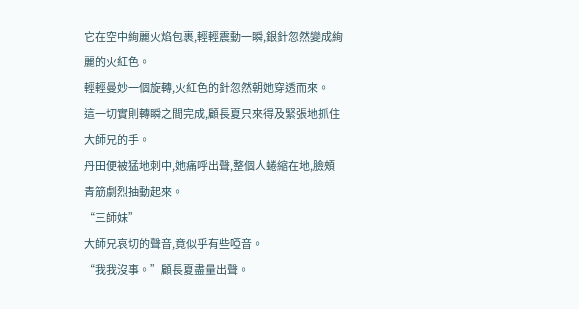它在空中絢麗火焰包裹,輕輕震動一瞬,銀針忽然變成絢麗的火紅色。
輕輕曼妙一個旋轉,火紅色的針忽然朝她穿透而來。
這一切實則轉瞬之間完成,顧長夏只來得及緊張地抓住大師兄的手。
丹田便被猛地刺中,她痛呼出聲,整個人蜷縮在地,臉頰青筋劇烈抽動起來。
“三師妹”
大師兄哀切的聲音,竟似乎有些啞音。
“我我沒事。”顧長夏盡量出聲。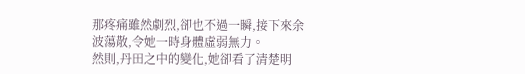那疼痛雖然劇烈,卻也不過一瞬,接下來余波蕩散,令她一時身體虛弱無力。
然則,丹田之中的變化,她卻看了清楚明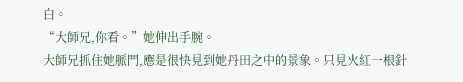白。
“大師兄,你看。”她伸出手腕。
大師兄抓住她脈門,應是很快見到她丹田之中的景象。只見火紅一根針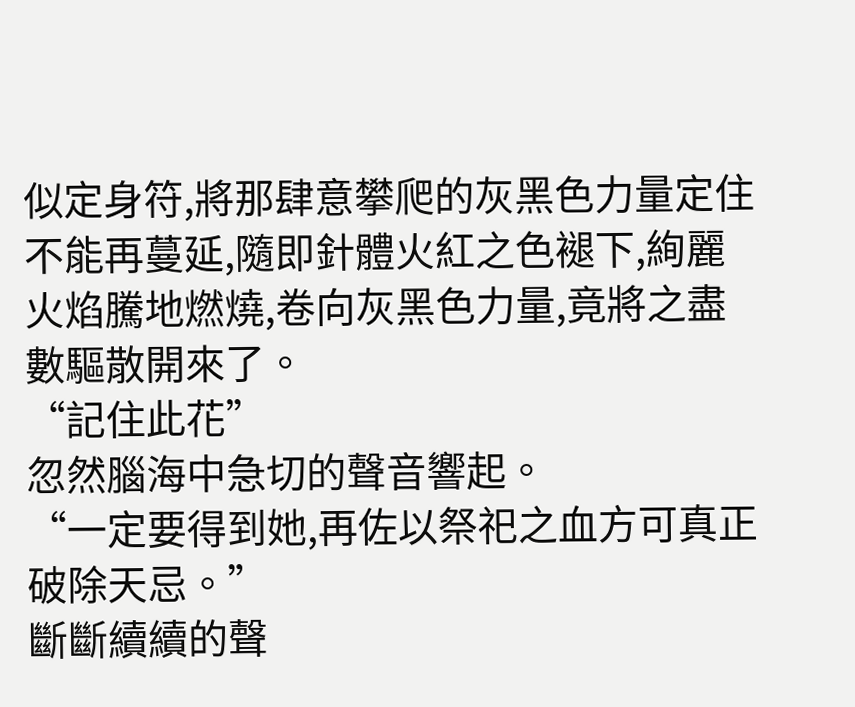似定身符,將那肆意攀爬的灰黑色力量定住不能再蔓延,隨即針體火紅之色褪下,絢麗火焰騰地燃燒,卷向灰黑色力量,竟將之盡數驅散開來了。
“記住此花”
忽然腦海中急切的聲音響起。
“一定要得到她,再佐以祭祀之血方可真正破除天忌。”
斷斷續續的聲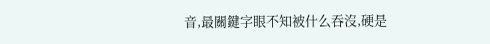音,最關鍵字眼不知被什么吞沒,硬是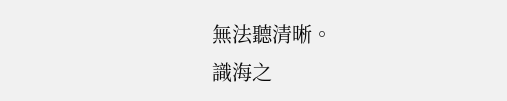無法聽清晰。
識海之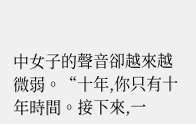中女子的聲音卻越來越微弱。“十年,你只有十年時間。接下來,一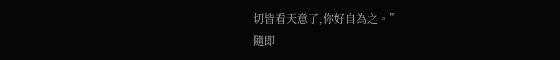切皆看天意了,你好自為之。”
隨即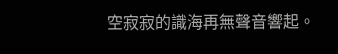空寂寂的識海再無聲音響起。